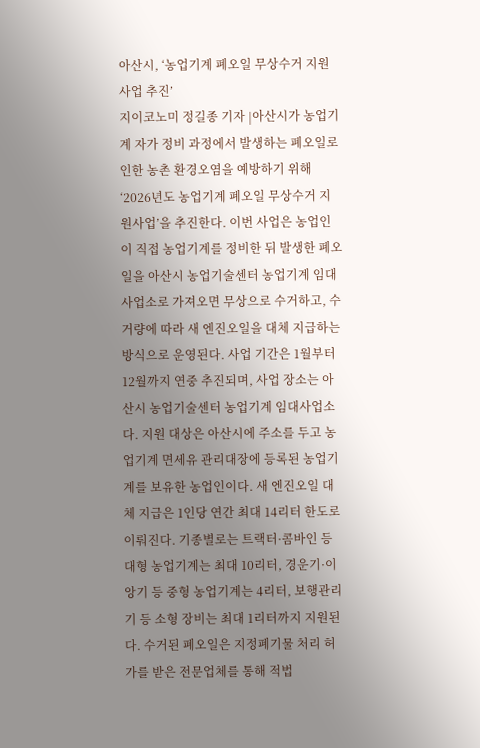아산시, ‘농업기계 폐오일 무상수거 지원사업 추진’
지이코노미 정길종 기자 |아산시가 농업기계 자가 정비 과정에서 발생하는 폐오일로 인한 농촌 환경오염을 예방하기 위해 ‘2026년도 농업기계 폐오일 무상수거 지원사업’을 추진한다. 이번 사업은 농업인이 직접 농업기계를 정비한 뒤 발생한 폐오일을 아산시 농업기술센터 농업기계 임대사업소로 가져오면 무상으로 수거하고, 수거량에 따라 새 엔진오일을 대체 지급하는 방식으로 운영된다. 사업 기간은 1월부터 12월까지 연중 추진되며, 사업 장소는 아산시 농업기술센터 농업기계 임대사업소다. 지원 대상은 아산시에 주소를 두고 농업기계 면세유 관리대장에 등록된 농업기계를 보유한 농업인이다. 새 엔진오일 대체 지급은 1인당 연간 최대 14리터 한도로 이뤄진다. 기종별로는 트랙터·콤바인 등 대형 농업기계는 최대 10리터, 경운기·이앙기 등 중형 농업기계는 4리터, 보행관리기 등 소형 장비는 최대 1리터까지 지원된다. 수거된 폐오일은 지정폐기물 처리 허가를 받은 전문업체를 통해 적법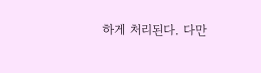하게 처리된다. 다만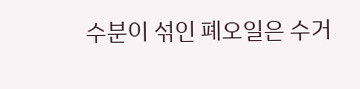수분이 섞인 폐오일은 수거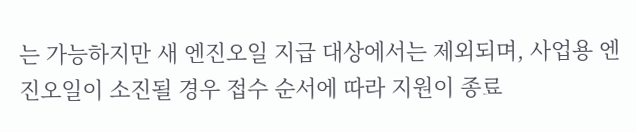는 가능하지만 새 엔진오일 지급 대상에서는 제외되며, 사업용 엔진오일이 소진될 경우 접수 순서에 따라 지원이 종료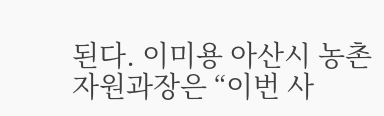된다. 이미용 아산시 농촌자원과장은 “이번 사